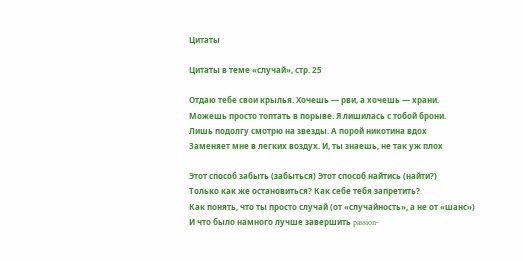Цитаты

Цитаты в теме «случай», стр. 25

Отдаю тебе свои крылья. Хочешь — рви, а хочешь — храни.
Можешь просто топтать в порыве. Я лишилась с тобой брони.
Лишь подолгу смотрю на звезды. А порой никотина вдох
Заменяет мне в легких воздух. И, ты знаешь, не так уж плох

Этот способ забыть (забыться) Этот способ найтись (найти?)
Только как же остановиться? Как себе тебя запретить?
Как понять, что ты просто случай (от «случайность», а не от «шанс»)
И что было намного лучше завершить passion-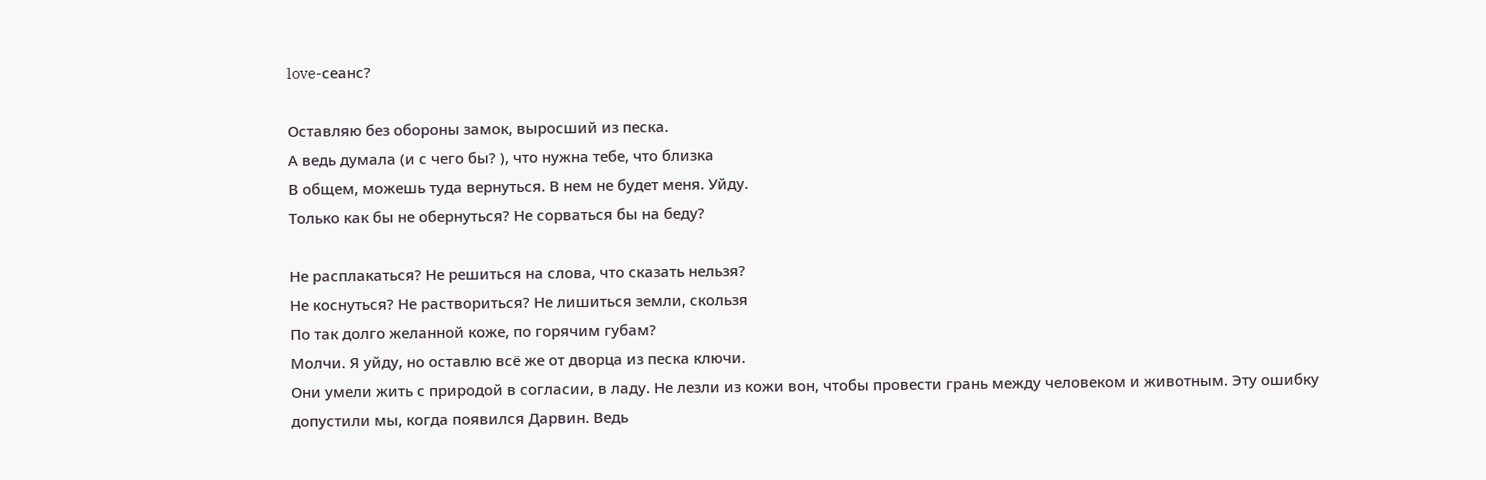love-сеанс?

Оставляю без обороны замок, выросший из песка.
А ведь думала (и с чего бы? ), что нужна тебе, что близка
В общем, можешь туда вернуться. В нем не будет меня. Уйду.
Только как бы не обернуться? Не сорваться бы на беду?

Не расплакаться? Не решиться на слова, что сказать нельзя?
Не коснуться? Не раствориться? Не лишиться земли, скользя
По так долго желанной коже, по горячим губам?
Молчи. Я уйду, но оставлю всё же от дворца из песка ключи.
Они умели жить с природой в согласии, в ладу. Не лезли из кожи вон, чтобы провести грань между человеком и животным. Эту ошибку допустили мы, когда появился Дарвин. Ведь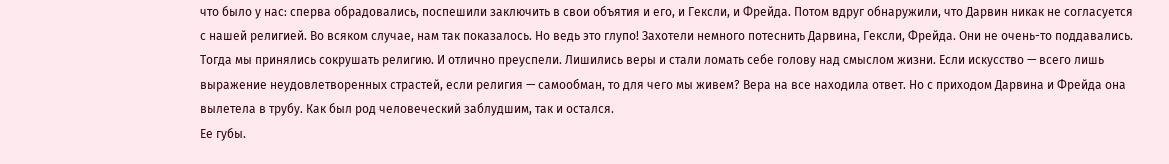что было у нас: сперва обрадовались, поспешили заключить в свои объятия и его, и Гексли, и Фрейда. Потом вдруг обнаружили, что Дарвин никак не согласуется с нашей религией. Во всяком случае, нам так показалось. Но ведь это глупо! Захотели немного потеснить Дарвина, Гексли, Фрейда. Они не очень-то поддавались. Тогда мы принялись сокрушать религию. И отлично преуспели. Лишились веры и стали ломать себе голову над смыслом жизни. Если искусство — всего лишь выражение неудовлетворенных страстей, если религия — самообман, то для чего мы живем? Вера на все находила ответ. Но с приходом Дарвина и Фрейда она вылетела в трубу. Как был род человеческий заблудшим, так и остался.
Ее губы.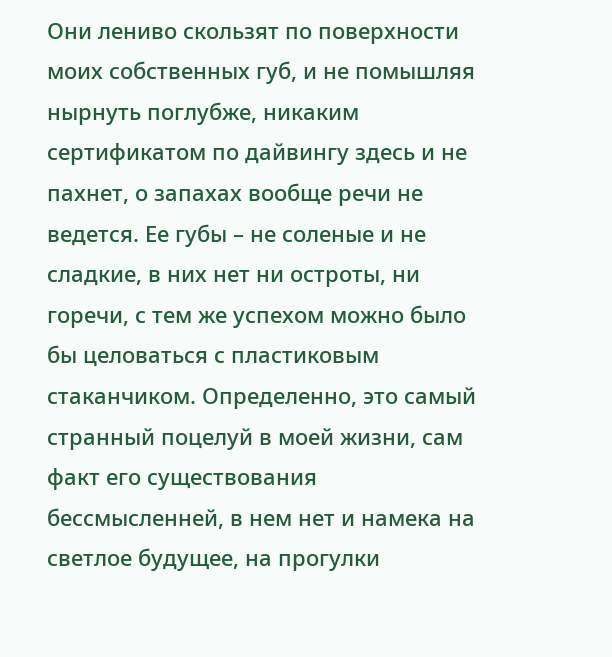Они лениво скользят по поверхности моих собственных губ, и не помышляя нырнуть поглубже, никаким сертификатом по дайвингу здесь и не пахнет, о запахах вообще речи не ведется. Ее губы – не соленые и не сладкие, в них нет ни остроты, ни горечи, с тем же успехом можно было бы целоваться с пластиковым стаканчиком. Определенно, это самый странный поцелуй в моей жизни, сам факт его существования бессмысленней, в нем нет и намека на светлое будущее, на прогулки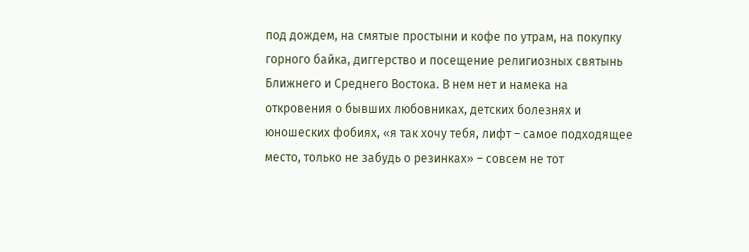под дождем, на смятые простыни и кофе по утрам, на покупку горного байка, диггерство и посещение религиозных святынь Ближнего и Среднего Востока. В нем нет и намека на откровения о бывших любовниках, детских болезнях и юношеских фобиях, «я так хочу тебя, лифт – самое подходящее место, только не забудь о резинках» – совсем не тот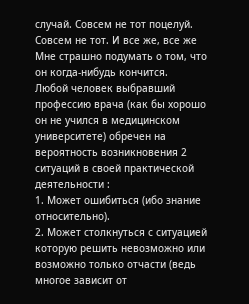случай. Совсем не тот поцелуй.
Совсем не тот. И все же, все же
Мне страшно подумать о том, что он когда-нибудь кончится.
Любой человек выбравший профессию врача (как бы хорошо он не учился в медицинском университете) обречен на вероятность возникновения 2 ситуаций в своей практической деятельности :
1. Может ошибиться (ибо знание относительно).
2. Может столкнуться с ситуацией которую решить невозможно или возможно только отчасти (ведь многое зависит от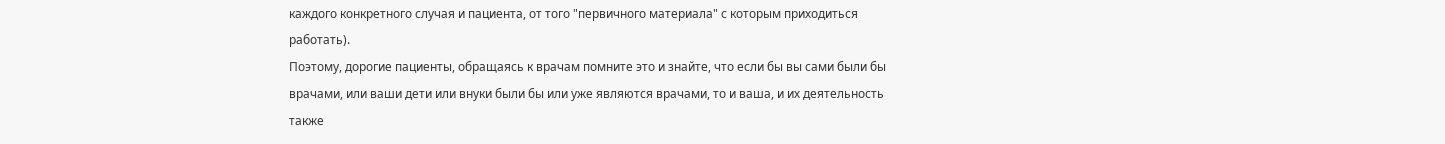каждого конкретного случая и пациента, от того "первичного материала" с которым приходиться работать).
Поэтому, дорогие пациенты, обращаясь к врачам помните это и знайте, что если бы вы сами были бы врачами, или ваши дети или внуки были бы или уже являются врачами, то и ваша, и их деятельность также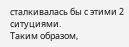сталкивалась бы с этими 2 ситуциями.
Таким образом,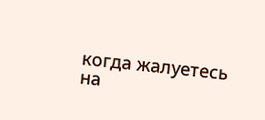когда жалуетесь на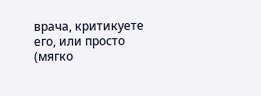врача, критикуете его, или просто (мягко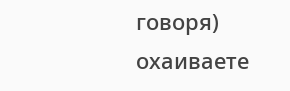говоря) охаиваете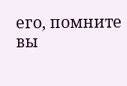его, помните вы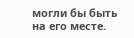могли бы быть на его месте.